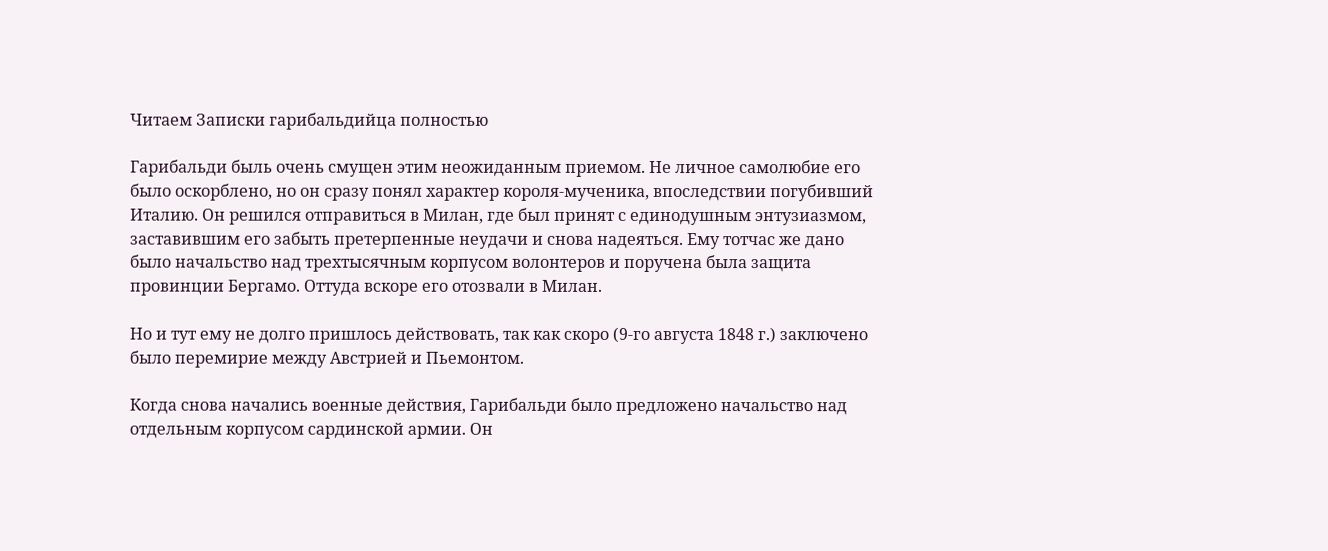Читаем Записки гарибальдийца полностью

Гарибальди быль очень смущен этим неожиданным приемом. Не личное самолюбие его было оскорблено, но он сразу понял характер короля-мученика, впоследствии погубивший Италию. Он решился отправиться в Милан, где был принят с единодушным энтузиазмом, заставившим его забыть претерпенные неудачи и снова надеяться. Ему тотчас же дано было начальство над трехтысячным корпусом волонтеров и поручена была защита провинции Бергамо. Оттуда вскоре его отозвали в Милан.

Но и тут ему не долго пришлось действовать, так как скоро (9-го августа 1848 г.) заключено было перемирие между Австрией и Пьемонтом.

Когда снова начались военные действия, Гарибальди было предложено начальство над отдельным корпусом сардинской армии. Он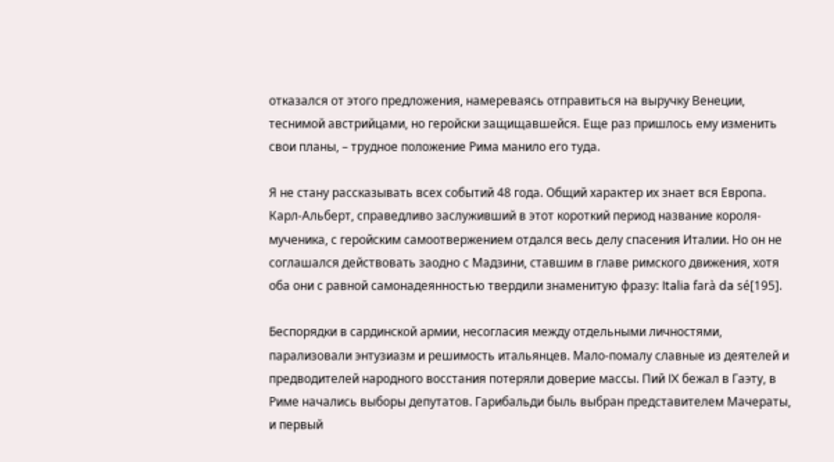отказался от этого предложения, намереваясь отправиться на выручку Венеции, теснимой австрийцами, но геройски защищавшейся. Еще раз пришлось ему изменить свои планы, – трудное положение Рима манило его туда.

Я не стану рассказывать всех событий 48 года. Общий характер их знает вся Европа. Карл-Альберт, справедливо заслуживший в этот короткий период название короля-мученика, с геройским самоотвержением отдался весь делу спасения Италии. Но он не соглашался действовать заодно с Мадзини, ставшим в главе римского движения, хотя оба они с равной самонадеянностью твердили знаменитую фразу: Italia farà da sé[195].

Беспорядки в сардинской армии, несогласия между отдельными личностями, парализовали энтузиазм и решимость итальянцев. Мало-помалу славные из деятелей и предводителей народного восстания потеряли доверие массы. Пий IX бежал в Гаэту, в Риме начались выборы депутатов. Гарибальди быль выбран представителем Мачераты, и первый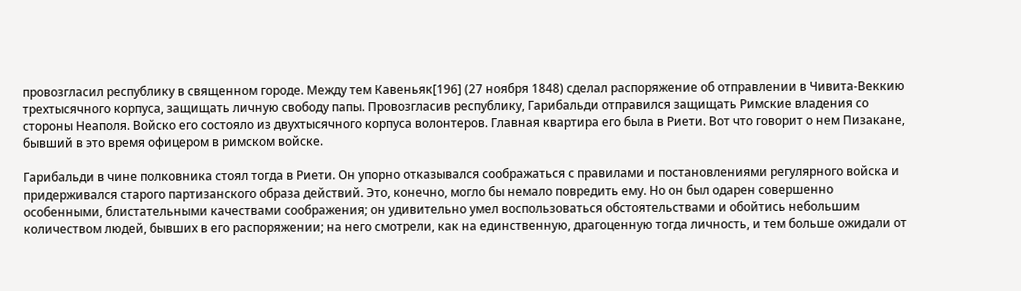провозгласил республику в священном городе. Между тем Кавеньяк[196] (27 ноября 1848) сделал распоряжение об отправлении в Чивита-Веккию трехтысячного корпуса, защищать личную свободу папы. Провозгласив республику, Гарибальди отправился защищать Римские владения со стороны Неаполя. Войско его состояло из двухтысячного корпуса волонтеров. Главная квартира его была в Риети. Вот что говорит о нем Пизакане, бывший в это время офицером в римском войске.

Гарибальди в чине полковника стоял тогда в Риети. Он упорно отказывался соображаться с правилами и постановлениями регулярного войска и придерживался старого партизанского образа действий. Это, конечно, могло бы немало повредить ему. Но он был одарен совершенно особенными, блистательными качествами соображения; он удивительно умел воспользоваться обстоятельствами и обойтись небольшим количеством людей, бывших в его распоряжении; на него смотрели, как на единственную, драгоценную тогда личность, и тем больше ожидали от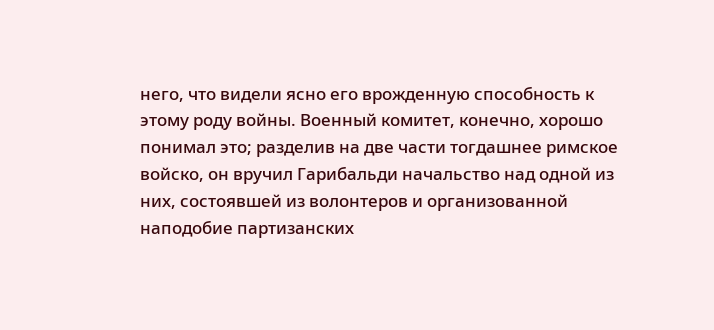него, что видели ясно его врожденную способность к этому роду войны. Военный комитет, конечно, хорошо понимал это; разделив на две части тогдашнее римское войско, он вручил Гарибальди начальство над одной из них, состоявшей из волонтеров и организованной наподобие партизанских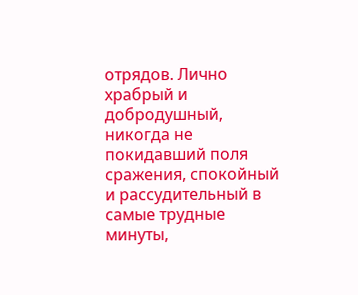отрядов. Лично храбрый и добродушный, никогда не покидавший поля сражения, спокойный и рассудительный в самые трудные минуты,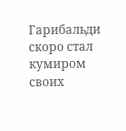Гарибальди скоро стал кумиром своих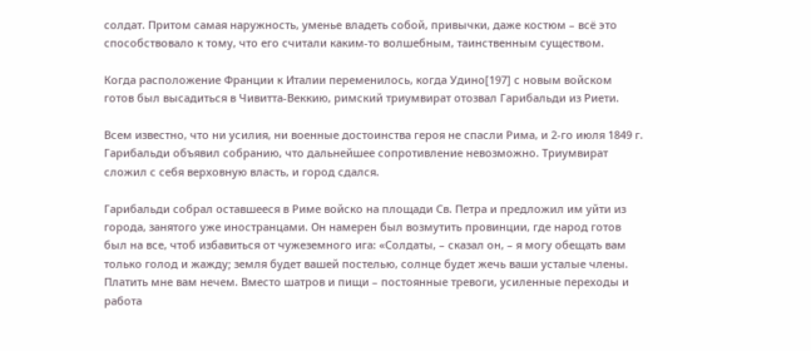солдат. Притом самая наружность, уменье владеть собой, привычки, даже костюм – всё это способствовало к тому, что его считали каким-то волшебным, таинственным существом.

Когда расположение Франции к Италии переменилось, когда Удино[197] с новым войском готов был высадиться в Чивитта-Веккию, римский триумвират отозвал Гарибальди из Риети.

Всем известно, что ни усилия, ни военные достоинства героя не спасли Рима, и 2-го июля 1849 г. Гарибальди объявил собранию, что дальнейшее сопротивление невозможно. Триумвират сложил с себя верховную власть, и город сдался.

Гарибальди собрал оставшееся в Риме войско на площади Св. Петра и предложил им уйти из города, занятого уже иностранцами. Он намерен был возмутить провинции, где народ готов был на все, чтоб избавиться от чужеземного ига: «Солдаты, – сказал он, – я могу обещать вам только голод и жажду; земля будет вашей постелью, солнце будет жечь ваши усталые члены. Платить мне вам нечем. Вместо шатров и пищи – постоянные тревоги, усиленные переходы и работа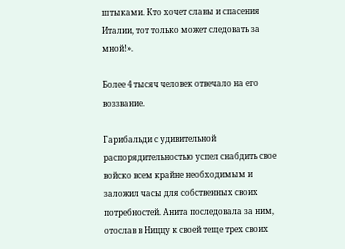штыками. Кто хочет славы и спасения Италии, тот только может следовать за мной!».

Более 4 тысяч человек отвечало на его воззвание.

Гарибальди с удивительной распорядительностью успел снабдить свое войско всем крайне необходимым и заложил часы для собственных своих потребностей. Анита последовала за ним, отослав в Ниццу к своей теще трех своих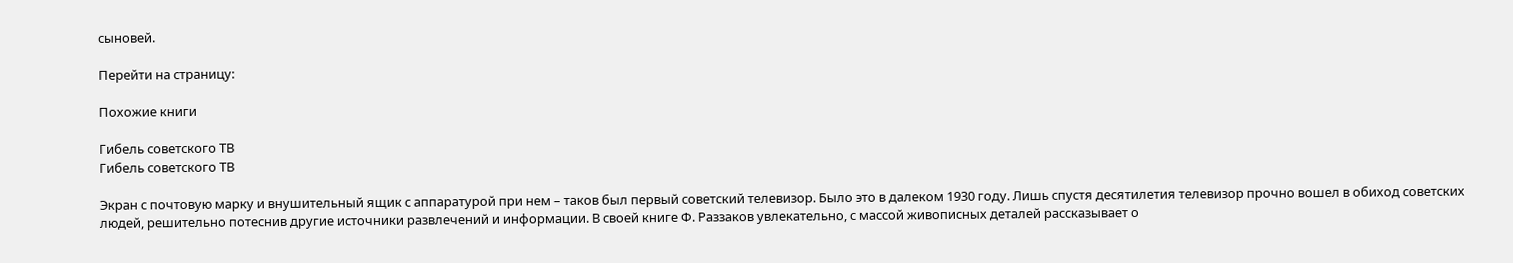сыновей.

Перейти на страницу:

Похожие книги

Гибель советского ТВ
Гибель советского ТВ

Экран с почтовую марку и внушительный ящик с аппаратурой при нем – таков был первый советский телевизор. Было это в далеком 1930 году. Лишь спустя десятилетия телевизор прочно вошел в обиход советских людей, решительно потеснив другие источники развлечений и информации. В своей книге Ф. Раззаков увлекательно, с массой живописных деталей рассказывает о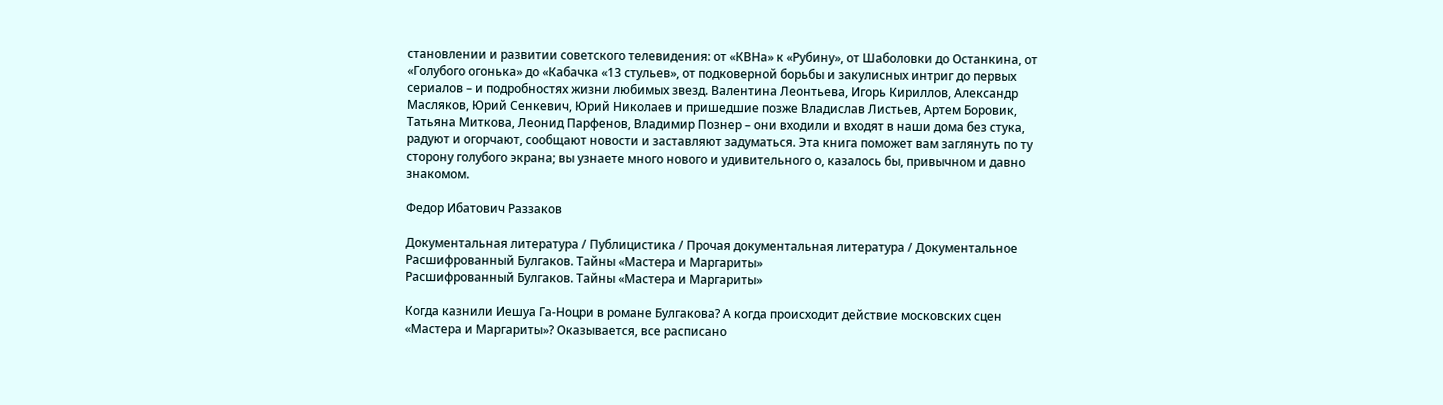становлении и развитии советского телевидения: от «КВНа» к «Рубину», от Шаболовки до Останкина, от «Голубого огонька» до «Кабачка «13 стульев», от подковерной борьбы и закулисных интриг до первых сериалов – и подробностях жизни любимых звезд. Валентина Леонтьева, Игорь Кириллов, Александр Масляков, Юрий Сенкевич, Юрий Николаев и пришедшие позже Владислав Листьев, Артем Боровик, Татьяна Миткова, Леонид Парфенов, Владимир Познер – они входили и входят в наши дома без стука, радуют и огорчают, сообщают новости и заставляют задуматься. Эта книга поможет вам заглянуть по ту сторону голубого экрана; вы узнаете много нового и удивительного о, казалось бы, привычном и давно знакомом.

Федор Ибатович Раззаков

Документальная литература / Публицистика / Прочая документальная литература / Документальное
Расшифрованный Булгаков. Тайны «Мастера и Маргариты»
Расшифрованный Булгаков. Тайны «Мастера и Маргариты»

Когда казнили Иешуа Га-Ноцри в романе Булгакова? А когда происходит действие московских сцен «Мастера и Маргариты»? Оказывается, все расписано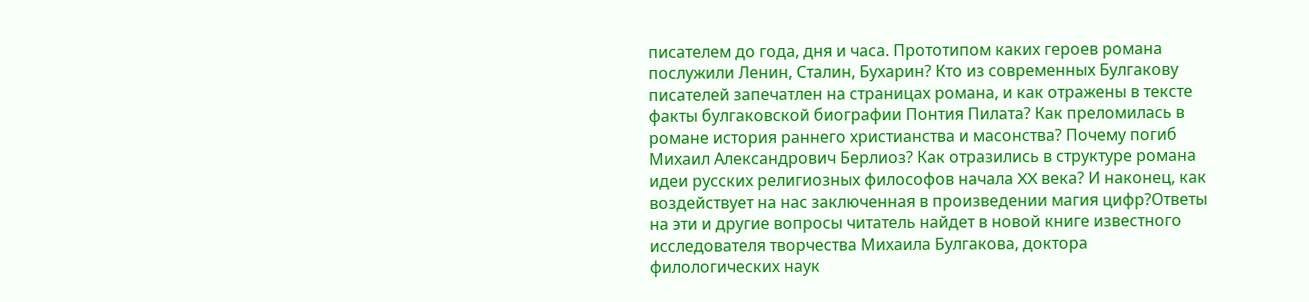писателем до года, дня и часа. Прототипом каких героев романа послужили Ленин, Сталин, Бухарин? Кто из современных Булгакову писателей запечатлен на страницах романа, и как отражены в тексте факты булгаковской биографии Понтия Пилата? Как преломилась в романе история раннего христианства и масонства? Почему погиб Михаил Александрович Берлиоз? Как отразились в структуре романа идеи русских религиозных философов начала XX века? И наконец, как воздействует на нас заключенная в произведении магия цифр?Ответы на эти и другие вопросы читатель найдет в новой книге известного исследователя творчества Михаила Булгакова, доктора филологических наук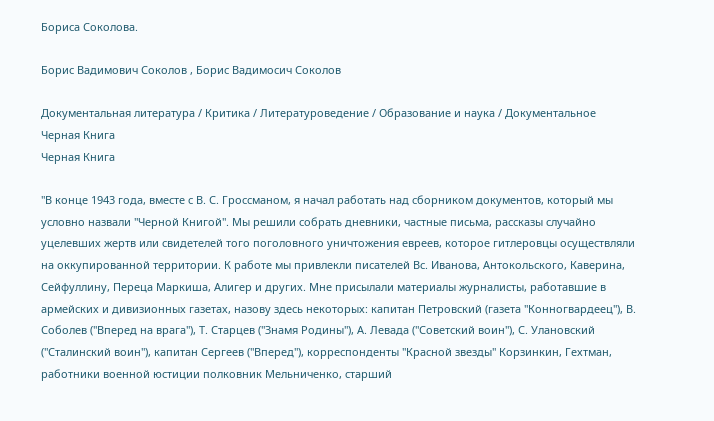Бориса Соколова.

Борис Вадимович Соколов , Борис Вадимосич Соколов

Документальная литература / Критика / Литературоведение / Образование и наука / Документальное
Черная Книга
Черная Книга

"В конце 1943 года, вместе с В. С. Гроссманом, я начал работать над сборником документов, который мы условно назвали "Черной Книгой". Мы решили собрать дневники, частные письма, рассказы случайно уцелевших жертв или свидетелей того поголовного уничтожения евреев, которое гитлеровцы осуществляли на оккупированной территории. К работе мы привлекли писателей Вс. Иванова, Антокольского, Каверина, Сейфуллину, Переца Маркиша, Алигер и других. Мне присылали материалы журналисты, работавшие в армейских и дивизионных газетах, назову здесь некоторых: капитан Петровский (газета "Конногвардеец"), В. Соболев ("Вперед на врага"), Т. Старцев ("Знамя Родины"), А. Левада ("Советский воин"), С. Улановский ("Сталинский воин"), капитан Сергеев ("Вперед"), корреспонденты "Красной звезды" Корзинкин, Гехтман, работники военной юстиции полковник Мельниченко, старший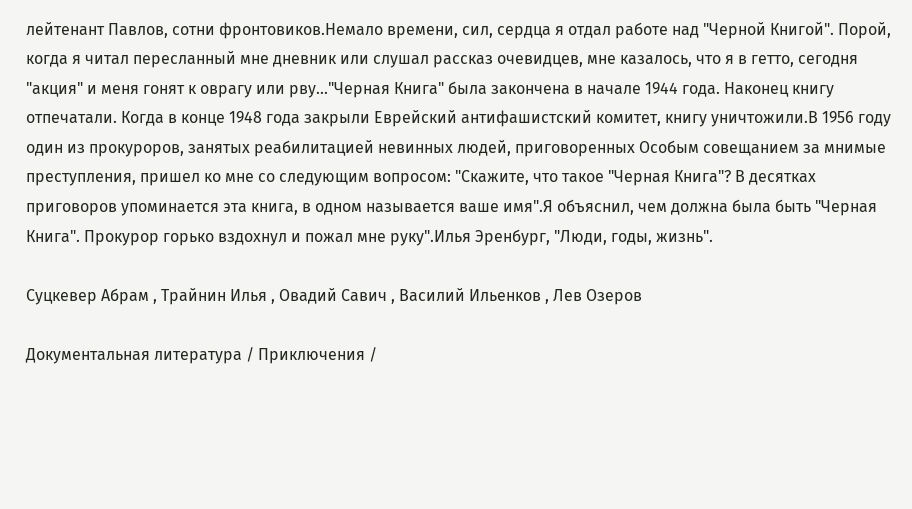лейтенант Павлов, сотни фронтовиков.Немало времени, сил, сердца я отдал работе над "Черной Книгой". Порой, когда я читал пересланный мне дневник или слушал рассказ очевидцев, мне казалось, что я в гетто, сегодня "акция" и меня гонят к оврагу или рву..."Черная Книга" была закончена в начале 1944 года. Наконец книгу отпечатали. Когда в конце 1948 года закрыли Еврейский антифашистский комитет, книгу уничтожили.В 1956 году один из прокуроров, занятых реабилитацией невинных людей, приговоренных Особым совещанием за мнимые преступления, пришел ко мне со следующим вопросом: "Скажите, что такое "Черная Книга"? В десятках приговоров упоминается эта книга, в одном называется ваше имя".Я объяснил, чем должна была быть "Черная Книга". Прокурор горько вздохнул и пожал мне руку".Илья Эренбург, "Люди, годы, жизнь".

Суцкевер Абрам , Трайнин Илья , Овадий Савич , Василий Ильенков , Лев Озеров

Документальная литература / Приключения /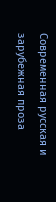Современная русская и зарубежная проза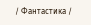/ Фантастика /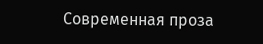Современная проза